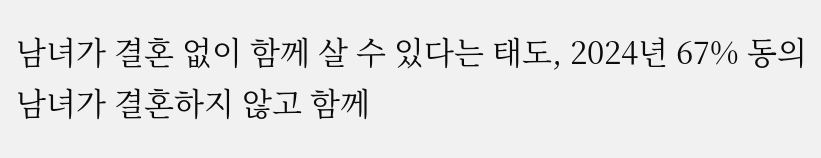남녀가 결혼 없이 함께 살 수 있다는 태도, 2024년 67% 동의
남녀가 결혼하지 않고 함께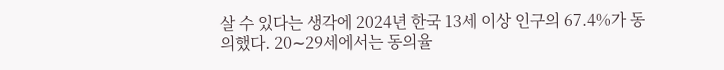살 수 있다는 생각에 2024년 한국 13세 이상 인구의 67.4%가 동의했다. 20∼29세에서는 동의율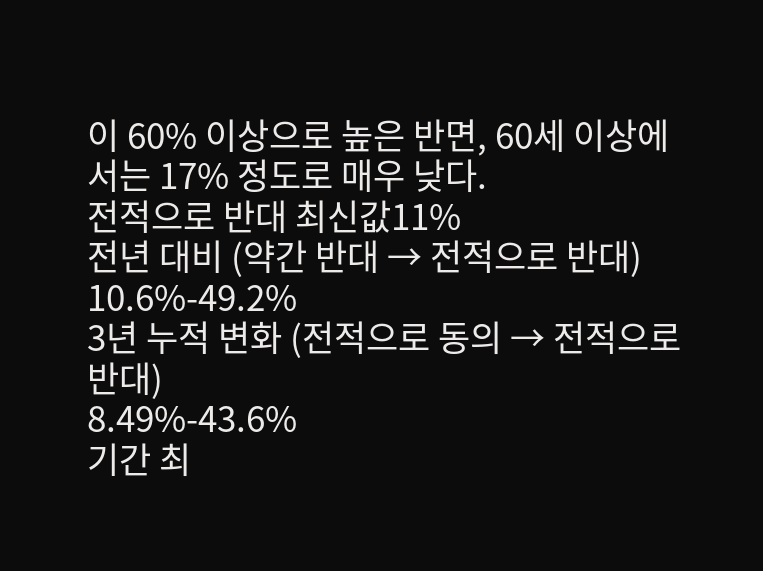이 60% 이상으로 높은 반면, 60세 이상에서는 17% 정도로 매우 낮다.
전적으로 반대 최신값11%
전년 대비 (약간 반대 → 전적으로 반대)
10.6%-49.2%
3년 누적 변화 (전적으로 동의 → 전적으로 반대)
8.49%-43.6%
기간 최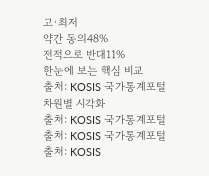고·최저
약간 동의48%
전적으로 반대11%
한눈에 보는 핵심 비교
출처: KOSIS 국가통계포털
차원별 시각화
출처: KOSIS 국가통계포털
출처: KOSIS 국가통계포털
출처: KOSIS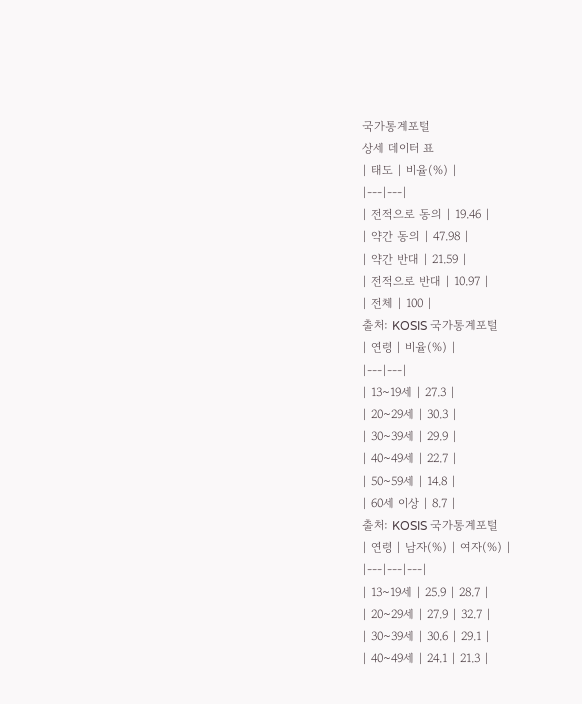국가통계포털
상세 데이터 표
| 태도 | 비율(%) |
|---|---|
| 전적으로 동의 | 19.46 |
| 약간 동의 | 47.98 |
| 약간 반대 | 21.59 |
| 전적으로 반대 | 10.97 |
| 전체 | 100 |
출처: KOSIS 국가통계포털
| 연령 | 비율(%) |
|---|---|
| 13~19세 | 27.3 |
| 20~29세 | 30.3 |
| 30~39세 | 29.9 |
| 40~49세 | 22.7 |
| 50~59세 | 14.8 |
| 60세 이상 | 8.7 |
출처: KOSIS 국가통계포털
| 연령 | 남자(%) | 여자(%) |
|---|---|---|
| 13~19세 | 25.9 | 28.7 |
| 20~29세 | 27.9 | 32.7 |
| 30~39세 | 30.6 | 29.1 |
| 40~49세 | 24.1 | 21.3 |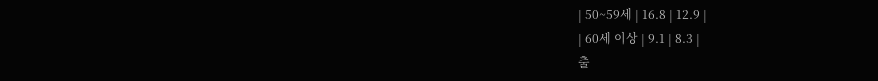| 50~59세 | 16.8 | 12.9 |
| 60세 이상 | 9.1 | 8.3 |
출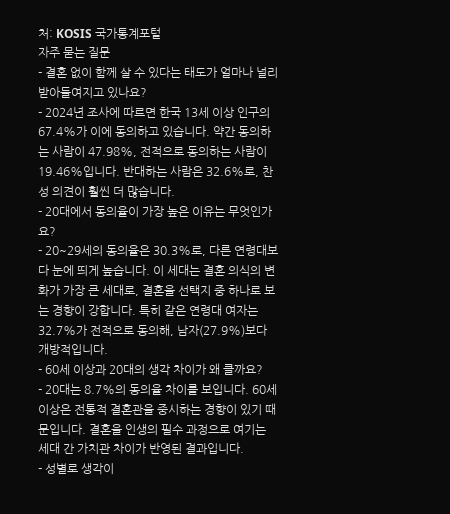처: KOSIS 국가통계포털
자주 묻는 질문
- 결혼 없이 함께 살 수 있다는 태도가 얼마나 널리 받아들여지고 있나요?
- 2024년 조사에 따르면 한국 13세 이상 인구의 67.4%가 이에 동의하고 있습니다. 약간 동의하는 사람이 47.98%, 전적으로 동의하는 사람이 19.46%입니다. 반대하는 사람은 32.6%로, 찬성 의견이 훨씬 더 많습니다.
- 20대에서 동의율이 가장 높은 이유는 무엇인가요?
- 20~29세의 동의율은 30.3%로, 다른 연령대보다 눈에 띄게 높습니다. 이 세대는 결혼 의식의 변화가 가장 큰 세대로, 결혼을 선택지 중 하나로 보는 경향이 강합니다. 특히 같은 연령대 여자는 32.7%가 전적으로 동의해, 남자(27.9%)보다 개방적입니다.
- 60세 이상과 20대의 생각 차이가 왜 클까요?
- 20대는 8.7%의 동의율 차이를 보입니다. 60세 이상은 전통적 결혼관을 중시하는 경향이 있기 때문입니다. 결혼을 인생의 필수 과정으로 여기는 세대 간 가치관 차이가 반영된 결과입니다.
- 성별로 생각이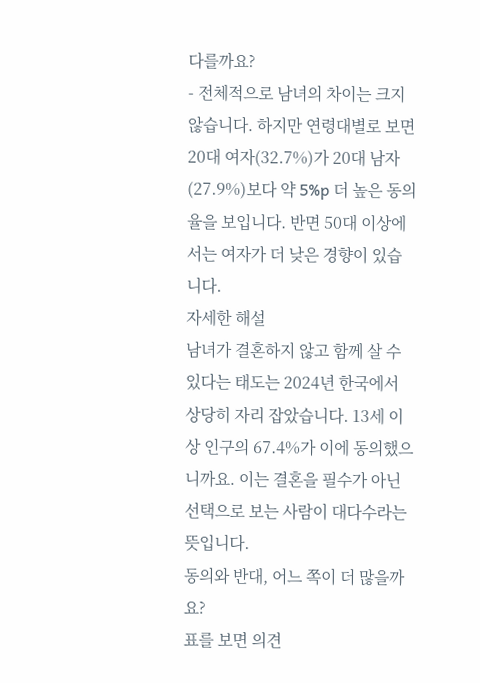다를까요?
- 전체적으로 남녀의 차이는 크지 않습니다. 하지만 연령대별로 보면 20대 여자(32.7%)가 20대 남자(27.9%)보다 약 5%p 더 높은 동의율을 보입니다. 반면 50대 이상에서는 여자가 더 낮은 경향이 있습니다.
자세한 해설
남녀가 결혼하지 않고 함께 살 수 있다는 태도는 2024년 한국에서 상당히 자리 잡았습니다. 13세 이상 인구의 67.4%가 이에 동의했으니까요. 이는 결혼을 필수가 아닌 선택으로 보는 사람이 대다수라는 뜻입니다.
동의와 반대, 어느 쪽이 더 많을까요?
표를 보면 의견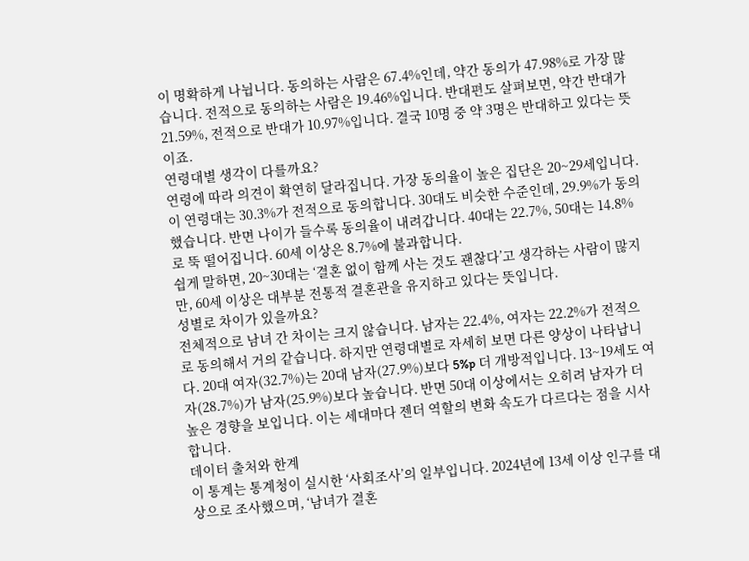이 명확하게 나뉩니다. 동의하는 사람은 67.4%인데, 약간 동의가 47.98%로 가장 많습니다. 전적으로 동의하는 사람은 19.46%입니다. 반대편도 살펴보면, 약간 반대가 21.59%, 전적으로 반대가 10.97%입니다. 결국 10명 중 약 3명은 반대하고 있다는 뜻이죠.
연령대별 생각이 다를까요?
연령에 따라 의견이 확연히 달라집니다. 가장 동의율이 높은 집단은 20~29세입니다. 이 연령대는 30.3%가 전적으로 동의합니다. 30대도 비슷한 수준인데, 29.9%가 동의했습니다. 반면 나이가 들수록 동의율이 내려갑니다. 40대는 22.7%, 50대는 14.8%로 뚝 떨어집니다. 60세 이상은 8.7%에 불과합니다.
쉽게 말하면, 20~30대는 ‘결혼 없이 함께 사는 것도 괜찮다’고 생각하는 사람이 많지만, 60세 이상은 대부분 전통적 결혼관을 유지하고 있다는 뜻입니다.
성별로 차이가 있을까요?
전체적으로 남녀 간 차이는 크지 않습니다. 남자는 22.4%, 여자는 22.2%가 전적으로 동의해서 거의 같습니다. 하지만 연령대별로 자세히 보면 다른 양상이 나타납니다. 20대 여자(32.7%)는 20대 남자(27.9%)보다 5%p 더 개방적입니다. 13~19세도 여자(28.7%)가 남자(25.9%)보다 높습니다. 반면 50대 이상에서는 오히려 남자가 더 높은 경향을 보입니다. 이는 세대마다 젠더 역할의 변화 속도가 다르다는 점을 시사합니다.
데이터 출처와 한계
이 통계는 통계청이 실시한 ‘사회조사’의 일부입니다. 2024년에 13세 이상 인구를 대상으로 조사했으며, ‘남녀가 결혼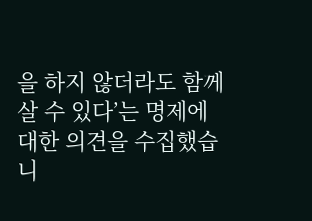을 하지 않더라도 함께 살 수 있다’는 명제에 대한 의견을 수집했습니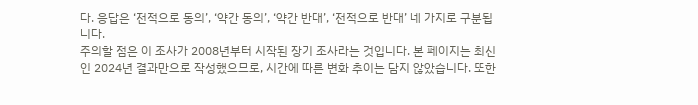다. 응답은 ‘전적으로 동의’, ‘약간 동의’, ‘약간 반대’, ‘전적으로 반대’ 네 가지로 구분됩니다.
주의할 점은 이 조사가 2008년부터 시작된 장기 조사라는 것입니다. 본 페이지는 최신인 2024년 결과만으로 작성했으므로, 시간에 따른 변화 추이는 담지 않았습니다. 또한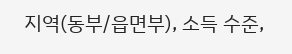지역(동부/읍면부), 소득 수준,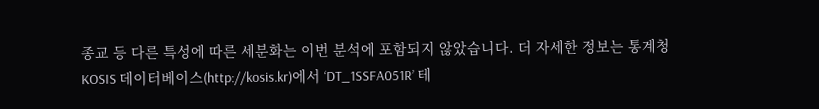종교 등 다른 특성에 따른 세분화는 이번 분석에 포함되지 않았습니다. 더 자세한 정보는 통계청 KOSIS 데이터베이스(http://kosis.kr)에서 ‘DT_1SSFA051R’ 테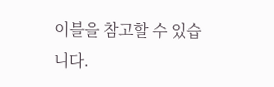이블을 참고할 수 있습니다.